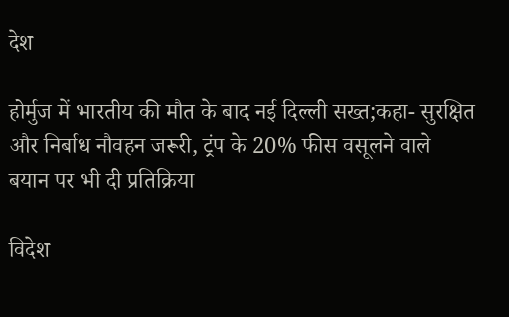देश

होर्मुज में भारतीय की मौत के बाद नई दिल्ली सख्त;कहा- सुरक्षित और निर्बाध नौवहन जरूरी, ट्रंप के 20% फीस वसूलने वाले बयान पर भी दी प्रतिक्रिया

विदेश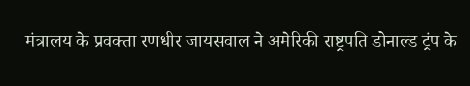मंत्रालय के प्रवक्ता रणधीर जायसवाल ने अमेरिकी राष्ट्रपति डोनाल्ड ट्रंप के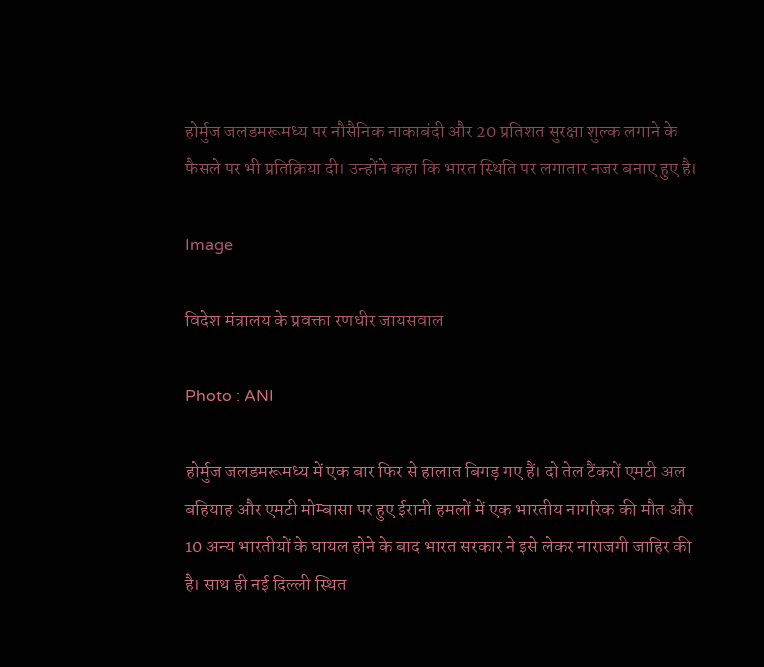होर्मुज जलडमरूमध्य पर नौसैनिक नाकाबंदी और 20 प्रतिशत सुरक्षा शुल्क लगाने के फैसले पर भी प्रतिक्रिया दी। उन्होंने कहा कि भारत स्थिति पर लगातार नजर बनाए हुए है।

Image

विदेश मंत्रालय के प्रवक्ता रणधीर जायसवाल

Photo : ANI

होर्मुज जलडमरूमध्य में एक बार फिर से हालात बिगड़ गए हैं। दो तेल टैंकरों एमटी अल बहियाह और एमटी मोम्बासा पर हुए ईरानी हमलों में एक भारतीय नागरिक की मौत और 10 अन्य भारतीयों के घायल होने के बाद भारत सरकार ने इसे लेकर नाराजगी जाहिर की है। साथ ही नई दिल्ली स्थित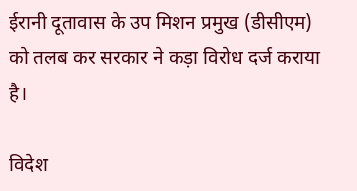ईरानी दूतावास के उप मिशन प्रमुख (डीसीएम) को तलब कर सरकार ने कड़ा विरोध दर्ज कराया है।

विदेश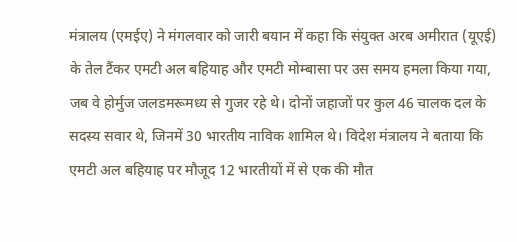मंत्रालय (एमईए) ने मंगलवार को जारी बयान में कहा कि संयुक्त अरब अमीरात (यूएई) के तेल टैंकर एमटी अल बहियाह और एमटी मोम्बासा पर उस समय हमला किया गया, जब वे होर्मुज जलडमरूमध्य से गुजर रहे थे। दोनों जहाजों पर कुल 46 चालक दल के सदस्य सवार थे, जिनमें 30 भारतीय नाविक शामिल थे। विदेश मंत्रालय ने बताया कि एमटी अल बहियाह पर मौजूद 12 भारतीयों में से एक की मौत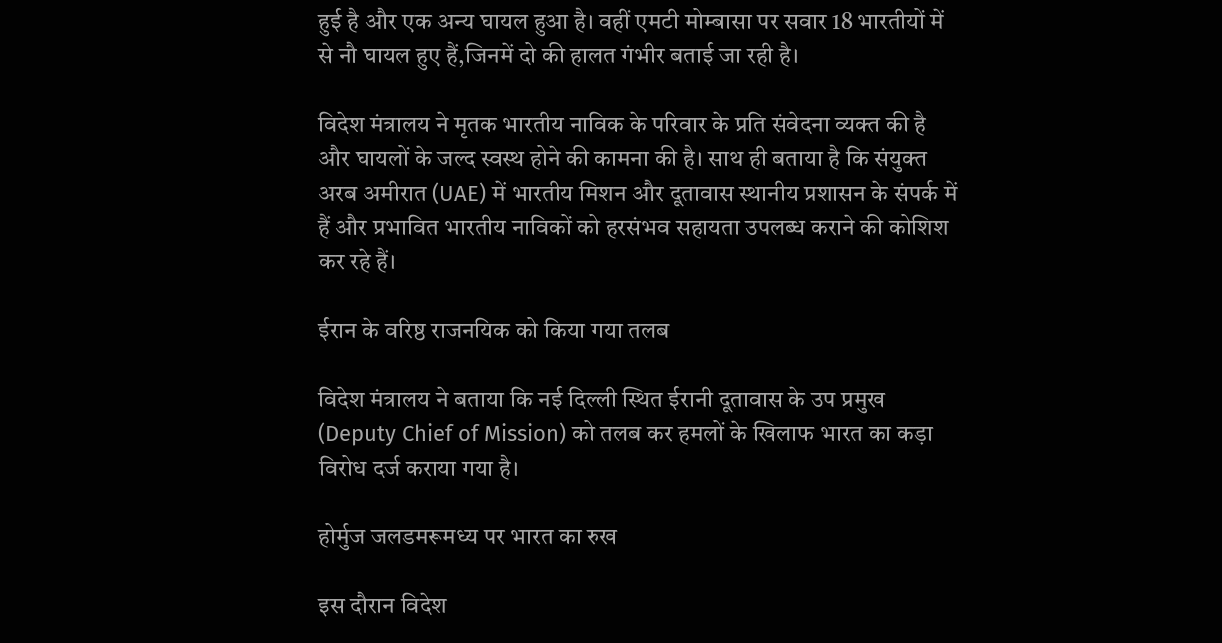हुई है और एक अन्य घायल हुआ है। वहीं एमटी मोम्बासा पर सवार 18 भारतीयों में से नौ घायल हुए हैं,जिनमें दो की हालत गंभीर बताई जा रही है।

विदेश मंत्रालय ने मृतक भारतीय नाविक के परिवार के प्रति संवेदना व्यक्त की है और घायलों के जल्द स्वस्थ होने की कामना की है। साथ ही बताया है कि संयुक्त अरब अमीरात (UAE) में भारतीय मिशन और दूतावास स्थानीय प्रशासन के संपर्क में हैं और प्रभावित भारतीय नाविकों को हरसंभव सहायता उपलब्ध कराने की कोशिश कर रहे हैं।

ईरान के वरिष्ठ राजनयिक को किया गया तलब

विदेश मंत्रालय ने बताया कि नई दिल्ली स्थित ईरानी दूतावास के उप प्रमुख (Deputy Chief of Mission) को तलब कर हमलों के खिलाफ भारत का कड़ा विरोध दर्ज कराया गया है।

होर्मुज जलडमरूमध्य पर भारत का रुख

इस दौरान विदेश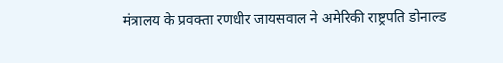मंत्रालय के प्रवक्ता रणधीर जायसवाल ने अमेरिकी राष्ट्रपति डोनाल्ड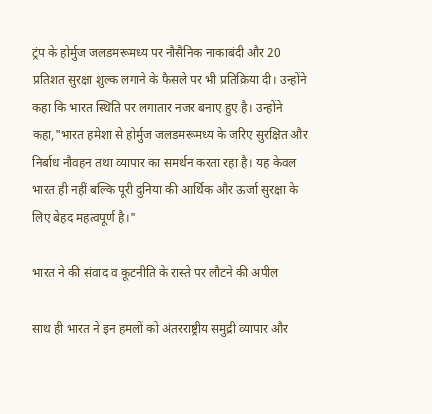ट्रंप के होर्मुज जलडमरूमध्य पर नौसैनिक नाकाबंदी और 20 प्रतिशत सुरक्षा शुल्क लगाने के फैसले पर भी प्रतिक्रिया दी। उन्होंने कहा कि भारत स्थिति पर लगातार नजर बनाए हुए है। उन्होंने कहा,"भारत हमेशा से होर्मुज जलडमरूमध्य के जरिए सुरक्षित और निर्बाध नौवहन तथा व्यापार का समर्थन करता रहा है। यह केवल भारत ही नहीं बल्कि पूरी दुनिया की आर्थिक और ऊर्जा सुरक्षा के लिए बेहद महत्वपूर्ण है।"

भारत ने की संवाद व कूटनीति के रास्ते पर लौटने की अपील

साथ ही भारत ने इन हमलों को अंतरराष्ट्रीय समुद्री व्यापार और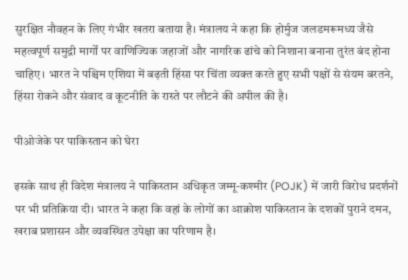सुरक्षित नौवहन के लिए गंभीर खतरा बताया है। मंत्रालय ने कहा कि होर्मुज जलडमरूमध्य जैसे महत्वपूर्ण समुद्री मार्गों पर वाणिज्यिक जहाजों और नागरिक ढांचे को निशाना बनाना तुरंत बंद होना चाहिए। भारत ने पश्चिम एशिया में बढ़ती हिंसा पर चिंता व्यक्त करते हुए सभी पक्षों से संयम बरतने, हिंसा रोकने और संवाद व कूटनीति के रास्ते पर लौटने की अपील की है।

पीओजेके पर पाकिस्तान को घेरा

इसके साथ ही विदेश मंत्रालय ने पाकिस्तान अधिकृत जम्मू-कश्मीर (POJK) में जारी विरोध प्रदर्शनों पर भी प्रतिक्रिया दी। भारत ने कहा कि वहां के लोगों का आक्रोश पाकिस्तान के दशकों पुराने दमन, खराब प्रशासन और व्यवस्थित उपेक्षा का परिणाम है।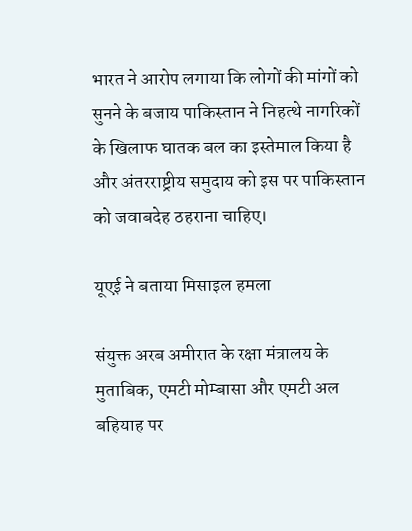भारत ने आरोप लगाया कि लोगों की मांगों को सुनने के बजाय पाकिस्तान ने निहत्थे नागरिकों के खिलाफ घातक बल का इस्तेमाल किया है और अंतरराष्ट्रीय समुदाय को इस पर पाकिस्तान को जवाबदेह ठहराना चाहिए।

यूएई ने बताया मिसाइल हमला

संयुक्त अरब अमीरात के रक्षा मंत्रालय के मुताबिक, एमटी मोम्बासा और एमटी अल बहियाह पर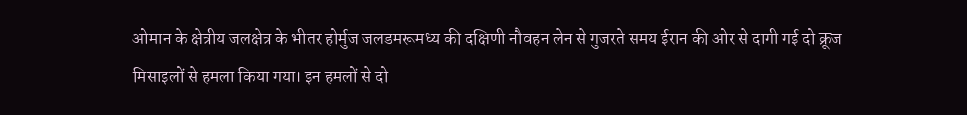ओमान के क्षेत्रीय जलक्षेत्र के भीतर होर्मुज जलडमरूमध्य की दक्षिणी नौवहन लेन से गुजरते समय ईरान की ओर से दागी गई दो क्रूज मिसाइलों से हमला किया गया। इन हमलों से दो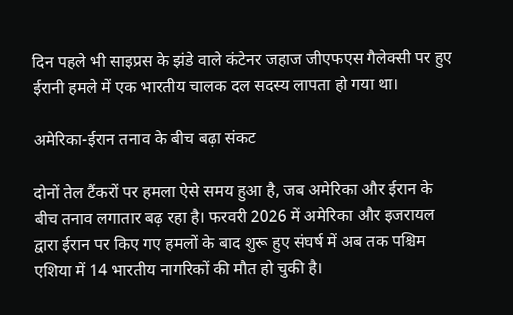दिन पहले भी साइप्रस के झंडे वाले कंटेनर जहाज जीएफएस गैलेक्सी पर हुए ईरानी हमले में एक भारतीय चालक दल सदस्य लापता हो गया था।

अमेरिका-ईरान तनाव के बीच बढ़ा संकट

दोनों तेल टैंकरों पर हमला ऐसे समय हुआ है, जब अमेरिका और ईरान के बीच तनाव लगातार बढ़ रहा है। फरवरी 2026 में अमेरिका और इजरायल द्वारा ईरान पर किए गए हमलों के बाद शुरू हुए संघर्ष में अब तक पश्चिम एशिया में 14 भारतीय नागरिकों की मौत हो चुकी है।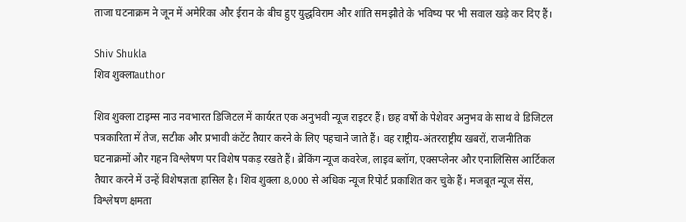ताजा घटनाक्रम ने जून में अमेरिका और ईरान के बीच हुए युद्धविराम और शांति समझौते के भविष्य पर भी सवाल खड़े कर दिए हैं।

Shiv Shukla
शिव शुक्लाauthor

शिव शुक्ला टाइम्स नाउ नवभारत डिजिटल में कार्यरत एक अनुभवी न्यूज राइटर हैं। छह वर्षों के पेशेवर अनुभव के साथ वे डिजिटल पत्रकारिता में तेज, सटीक और प्रभावी कंटेंट तैयार करने के लिए पहचाने जाते हैं। वह राष्ट्रीय-अंतरराष्ट्रीय खबरों, राजनीतिक घटनाक्रमों और गहन विश्लेषण पर विशेष पकड़ रखते हैं। ब्रेकिंग न्यूज कवरेज, लाइव ब्लॉग, एक्सप्लेनर और एनालिसिस आर्टिकल तैयार करने में उन्हें विशेषज्ञता हासिल है। शिव शुक्ला 8,000 से अधिक न्यूज रिपोर्ट प्रकाशित कर चुके हैं। मजबूत न्यूज सेंस, विश्लेषण क्षमता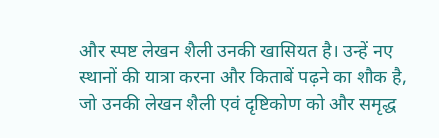और स्पष्ट लेखन शैली उनकी खासियत है। उन्हें नए स्थानों की यात्रा करना और किताबें पढ़ने का शौक है, जो उनकी लेखन शैली एवं दृष्टिकोण को और समृद्ध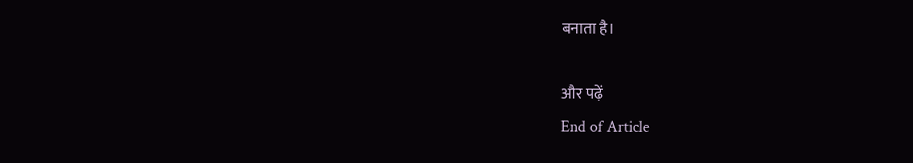बनाता है।

और पढ़ें
End of Article